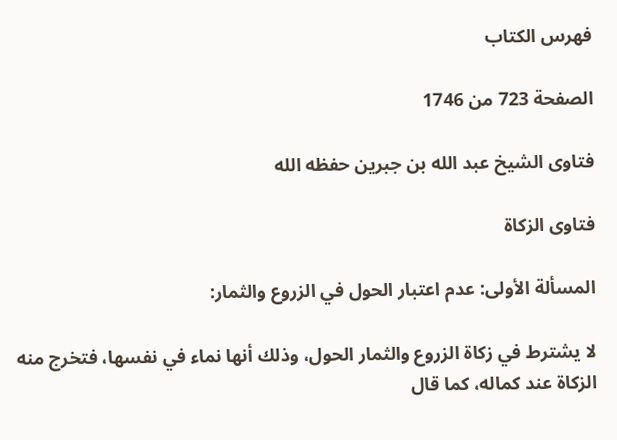فهرس الكتاب

الصفحة 723 من 1746

فتاوى الشيخ عبد الله بن جبرين حفظه الله

فتاوى الزكاة

المسألة الأولى: عدم اعتبار الحول في الزروع والثمار:

لا يشترط في زكاة الزروع والثمار الحول، وذلك أنها نماء في نفسها، فتخرج منه الزكاة عند كماله، كما قال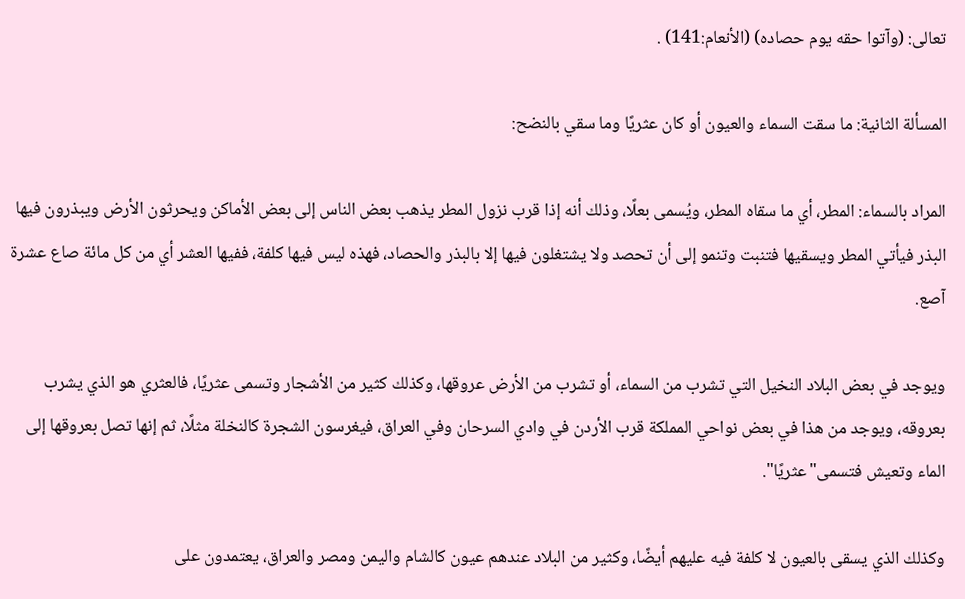تعالى: (وآتوا حقه يوم حصاده) (الأنعام:141) .

المسألة الثانية: ما سقت السماء والعيون أو كان عثريًا وما سقي بالنضح:

المراد بالسماء: المطر، أي ما سقاه المطر، ويُسمى بعلًا، وذلك أنه إذا قرب نزول المطر يذهب بعض الناس إلى بعض الأماكن ويحرثون الأرض ويبذرون فيها البذر فيأتي المطر ويسقيها فتنبت وتنمو إلى أن تحصد ولا يشتغلون فيها إلا بالبذر والحصاد، فهذه ليس فيها كلفة، ففيها العشر أي من كل مائة صاع عشرة آصع.

ويوجد في بعض البلاد النخيل التي تشرب من السماء، أو تشرب من الأرض عروقها، وكذلك كثير من الأشجار وتسمى عثريًا، فالعثري هو الذي يشرب بعروقه، ويوجد من هذا في بعض نواحي المملكة قرب الأردن في وادي السرحان وفي العراق، فيغرسون الشجرة كالنخلة مثلًا، ثم إنها تصل بعروقها إلى الماء وتعيش فتسمى"عثريًا".

وكذلك الذي يسقى بالعيون لا كلفة فيه عليهم أيضًا، وكثير من البلاد عندهم عيون كالشام واليمن ومصر والعراق، يعتمدون على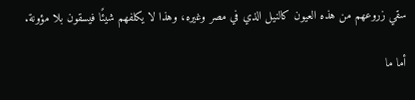سقي زروعهم من هذه العيون كالنيل الذي في مصر وغيره، وهذا لا يكلفهم شيئًا فيسقون بلا مؤونة.

أما ما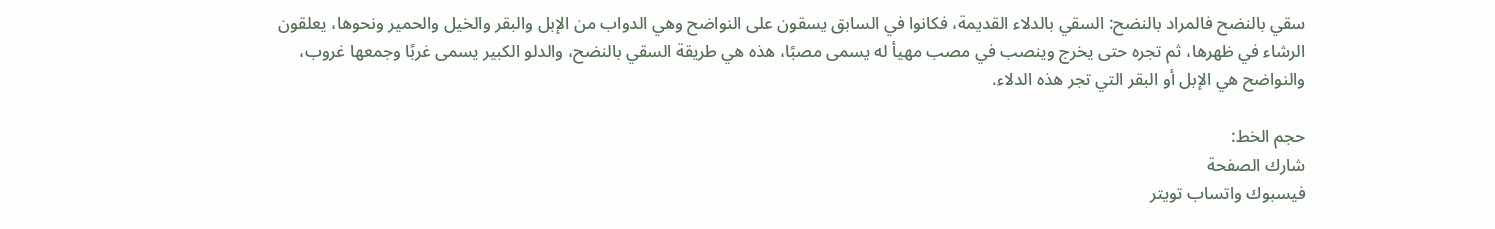سقي بالنضح فالمراد بالنضح: السقي بالدلاء القديمة، فكانوا في السابق يسقون على النواضح وهي الدواب من الإبل والبقر والخيل والحمير ونحوها، يعلقون الرشاء في ظهرها، ثم تجره حتى يخرج وينصب في مصب مهيأ له يسمى مصبًا، هذه هي طريقة السقي بالنضح، والدلو الكبير يسمى غربًا وجمعها غروب، والنواضح هي الإبل أو البقر التي تجر هذه الدلاء.

حجم الخط:
شارك الصفحة
فيسبوك واتساب تويتر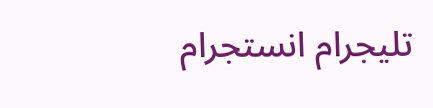تليجرام انستجرام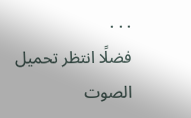. . .
فضلًا انتظر تحميل الصوت